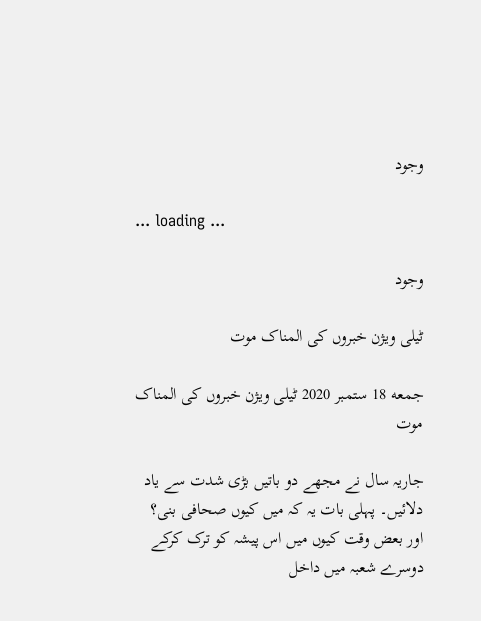وجود

... loading ...

وجود

ٹیلی ویژن خبروں کی المناک موت

جمعه 18 ستمبر 2020 ٹیلی ویژن خبروں کی المناک موت

جاریہ سال نے مجھے دو باتیں بڑی شدت سے یاد دلائیں۔ پہلی بات یہ کہ میں کیوں صحافی بنی؟ اور بعض وقت کیوں میں اس پیشہ کو ترک کرکے دوسرے شعبہ میں داخل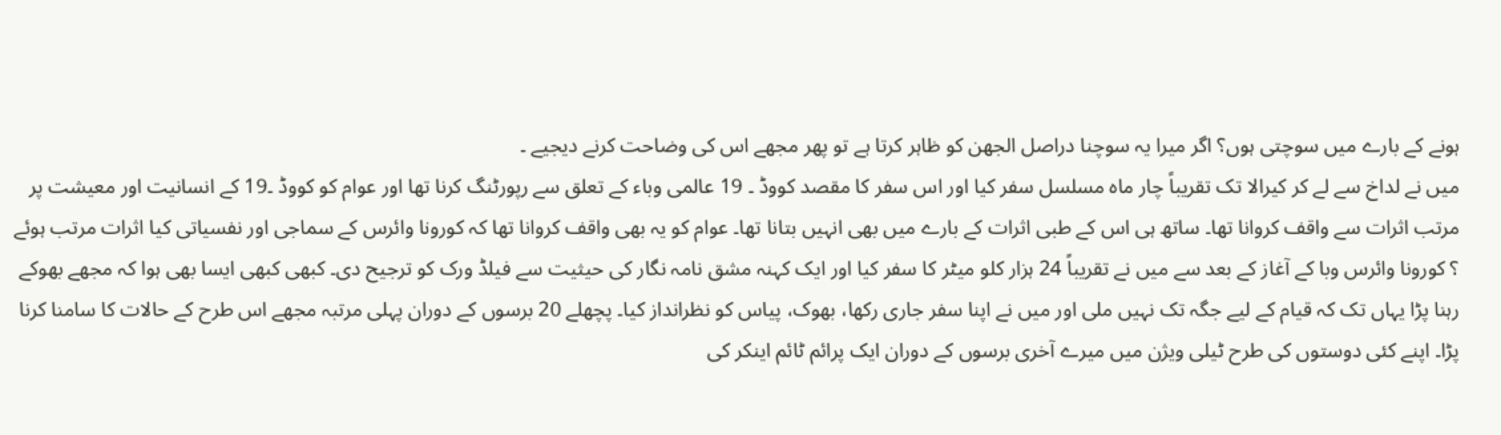ہونے کے بارے میں سوچتی ہوں؟ اگر میرا یہ سوچنا دراصل الجھن کو ظاہر کرتا ہے تو پھر مجھے اس کی وضاحت کرنے دیجیے ۔
میں نے لداخ سے لے کر کیرالا تک تقریباً چار ماہ مسلسل سفر کیا اور اس سفر کا مقصد کووڈ ۔ 19 عالمی وباء کے تعلق سے رپورٹنگ کرنا تھا اور عوام کو کووڈ ۔19 کے انسانیت اور معیشت پر مرتب اثرات سے واقف کروانا تھا۔ ساتھ ہی اس کے طبی اثرات کے بارے میں بھی انہیں بتانا تھا۔ عوام کو یہ بھی واقف کروانا تھا کہ کورونا وائرس کے سماجی اور نفسیاتی کیا اثرات مرتب ہوئے ؟ کورونا وائرس وبا کے آغاز کے بعد سے میں نے تقریباً 24 ہزار کلو میٹر کا سفر کیا اور ایک کہنہ مشق نامہ نگار کی حیثیت سے فیلڈ ورک کو ترجیح دی۔ کبھی کبھی ایسا بھی ہوا کہ مجھے بھوکے رہنا پڑا یہاں تک کہ قیام کے لیے جگہ تک نہیں ملی اور میں نے اپنا سفر جاری رکھا، بھوک، پیاس کو نظرانداز کیا۔ پچھلے 20 برسوں کے دوران پہلی مرتبہ مجھے اس طرح کے حالات کا سامنا کرنا پڑا۔ اپنے کئی دوستوں کی طرح ٹیلی ویژن میں میرے آخری برسوں کے دوران ایک پرائم ٹائم اینکر کی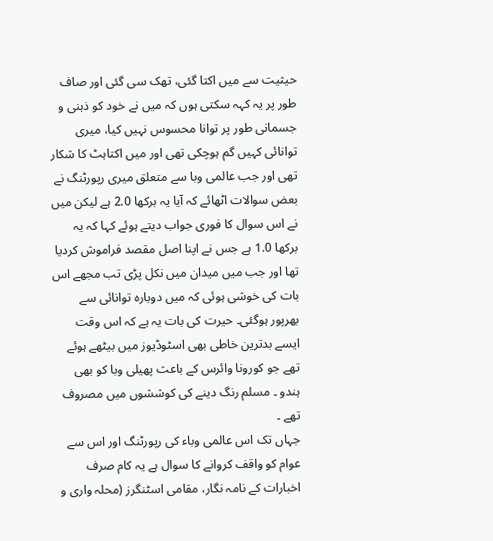حیثیت سے میں اکتا گئی، تھک سی گئی اور صاف طور پر یہ کہہ سکتی ہوں کہ میں نے خود کو ذہنی و جسمانی طور پر توانا محسوس نہیں کیا، میری توانائی کہیں گم ہوچکی تھی اور میں اکتاہٹ کا شکار تھی اور جب عالمی وبا سے متعلق میری رپورٹنگ نے بعض سوالات اٹھائے کہ آیا یہ برکھا 2.0 ہے لیکن میں نے اس سوال کا فوری جواب دیتے ہوئے کہا کہ یہ برکھا 1.0 ہے جس نے اپنا اصل مقصد فراموش کردیا تھا اور جب میں میدان میں نکل پڑی تب مجھے اس بات کی خوشی ہوئی کہ میں دوبارہ توانائی سے بھرپور ہوگئی۔ حیرت کی بات یہ ہے کہ اس وقت ایسے بدترین خاطی بھی اسٹوڈیوز میں بیٹھے ہوئے تھے جو کورونا وائرس کے باعث پھیلی وبا کو بھی ہندو ۔ مسلم رنگ دینے کی کوششوں میں مصروف تھے ۔
جہاں تک اس عالمی وباء کی رپورٹنگ اور اس سے عوام کو واقف کروانے کا سوال ہے یہ کام صرف اخبارات کے نامہ نگار، مقامی اسٹنگرز (محلہ واری و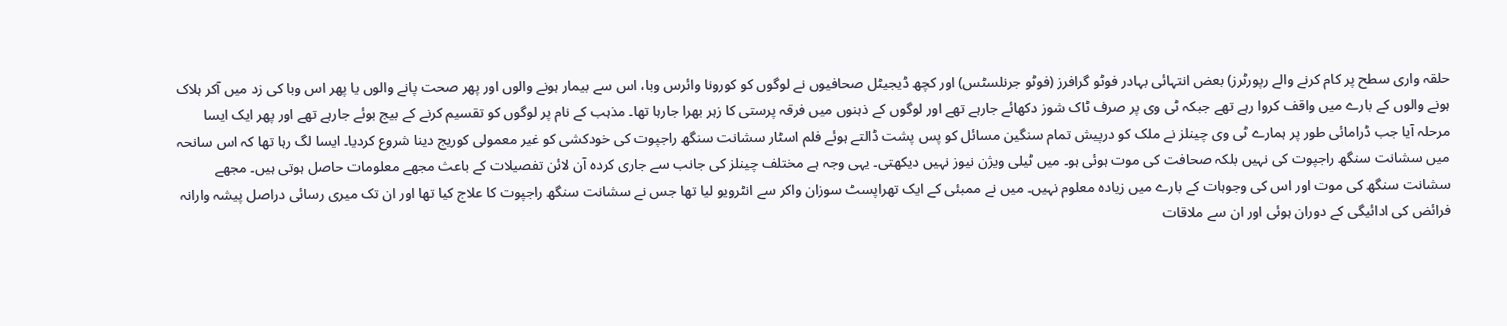حلقہ واری سطح پر کام کرنے والے رپورٹرز) بعض انتہائی بہادر فوٹو گرافرز (فوٹو جرنلسٹس) اور کچھ ڈیجیٹل صحافیوں نے لوگوں کو کورونا وائرس وبا، اس سے بیمار ہونے والوں اور پھر صحت پانے والوں یا پھر اس وبا کی زد میں آکر ہلاک ہونے والوں کے بارے میں واقف کروا رہے تھے جبکہ ٹی وی پر صرف ٹاک شوز دکھائے جارہے تھے اور لوگوں کے ذہنوں میں فرقہ پرستی کا زہر بھرا جارہا تھا۔ مذہب کے نام پر لوگوں کو تقسیم کرنے کے بیج بوئے جارہے تھے اور پھر ایک ایسا مرحلہ آیا جب ڈرامائی طور پر ہمارے ٹی وی چینلز نے ملک کو درپیش تمام سنگین مسائل کو پس پشت ڈالتے ہوئے فلم اسٹار سشانت سنگھ راجپوت کی خودکشی کو غیر معمولی کوریج دینا شروع کردیا۔ ایسا لگ رہا تھا کہ اس سانحہ میں سشانت سنگھ راجپوت کی نہیں بلکہ صحافت کی موت ہوئی ہو۔ میں ٹیلی ویژن نیوز نہیں دیکھتی۔ یہی وجہ ہے مختلف چینلز کی جانب سے جاری کردہ آن لائن تفصیلات کے باعث مجھے معلومات حاصل ہوتی ہیں۔ مجھے سشانت سنگھ کی موت اور اس کی وجوہات کے بارے میں زیادہ معلوم نہیں۔ میں نے ممبئی کے ایک تھراپسٹ سوزان واکر سے انٹرویو لیا تھا جس نے سشانت سنگھ راجپوت کا علاج کیا تھا اور ان تک میری رسائی دراصل پیشہ وارانہ فرائض کی ادائیگی کے دوران ہوئی اور ان سے ملاقات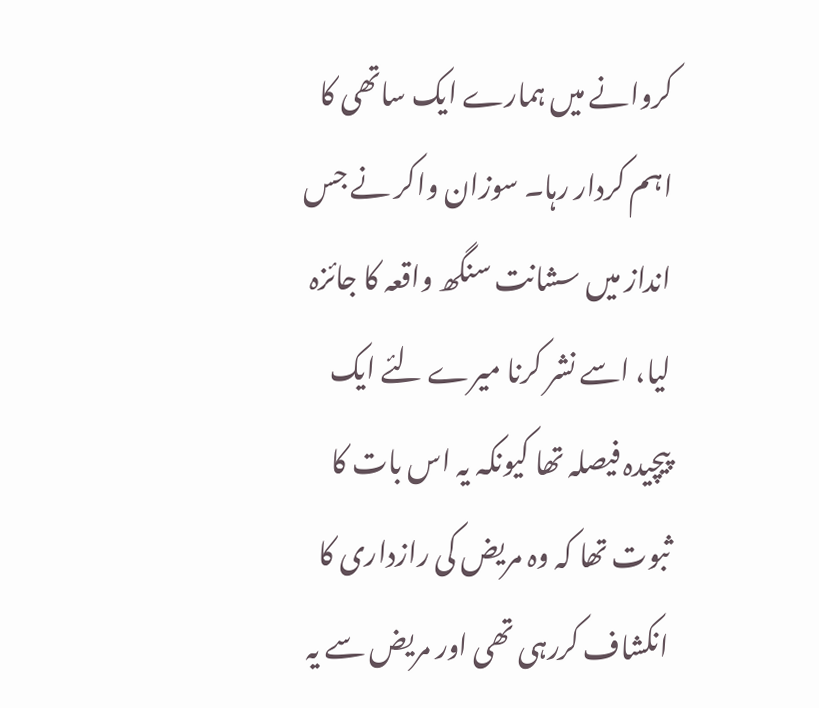کروانے میں ہمارے ایک ساتھی کا اہم کردار رہا۔ سوزان واکر نے جس انداز میں سشانت سنگھ واقعہ کا جائزہ لیا، اسے نشر کرنا میرے لئے ایک پیچیدہ فیصلہ تھا کیونکہ یہ اس بات کا ثبوت تھا کہ وہ مریض کی رازداری کا انکشاف کررہی تھی اور مریض سے یہ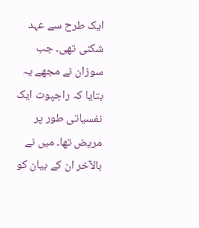ایک طرح سے عہد شکنی تھی۔ جب سوزان نے مجھے یہ بتایا کہ راجپوت ایک نفسیاتی طور پر مریض تھا۔ میں نے بالآخر ان کے بیان کو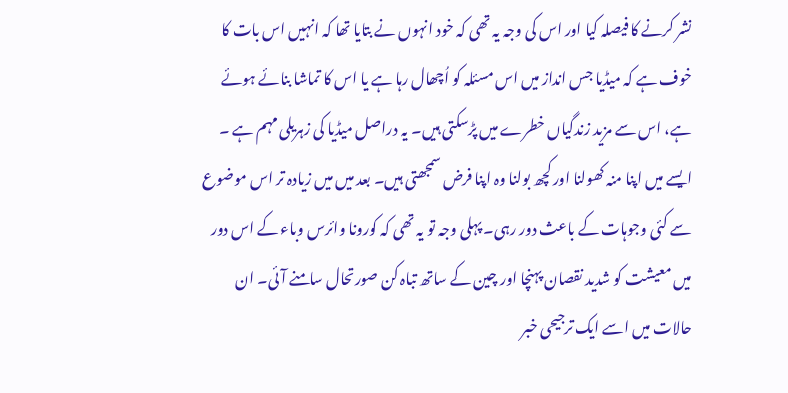نشر کرنے کا فیصلہ کیا اور اس کی وجہ یہ تھی کہ خود انہوں نے بتایا تھا کہ انہیں اس بات کا خوف ہے کہ میڈیا جس انداز میں اس مسئلہ کو اُچھال رہا ہے یا اس کا تماشا بنائے ہوئے ہے، اس سے مزید زندگیاں خطرے میں پڑسکتی ہیں۔ یہ دراصل میڈیا کی زہریلی مہم ہے ۔ ایسے میں اپنا منہ کھولنا اور کچھ بولنا وہ اپنا فرض سمجھتی ہیں۔ بعد میں میں زیادہ تر اس موضوع سے کئی وجوہات کے باعث دور رہی۔ پہلی وجہ تو یہ تھی کہ کورونا وائرس وباء کے اس دور میں معیشت کو شدید نقصان پہنچا اور چین کے ساتھ تباہ کن صورتحال سامنے آئی۔ ان حالات میں اسے ایک ترجیحی خبر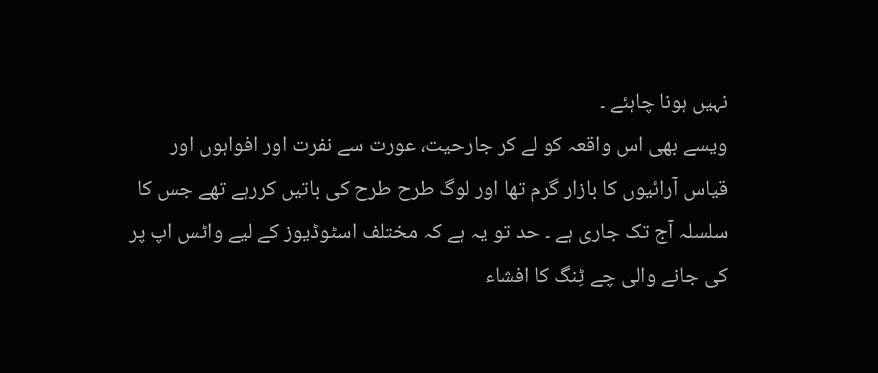نہیں ہونا چاہئے ۔
ویسے بھی اس واقعہ کو لے کر جارحیت، عورت سے نفرت اور افواہوں اور قیاس آرائیوں کا بازار گرم تھا اور لوگ طرح طرح کی باتیں کررہے تھے جس کا سلسلہ آج تک جاری ہے ۔ حد تو یہ ہے کہ مختلف اسٹوڈیوز کے لیے واٹس اپ پر کی جانے والی چے ٹِنگ کا افشاء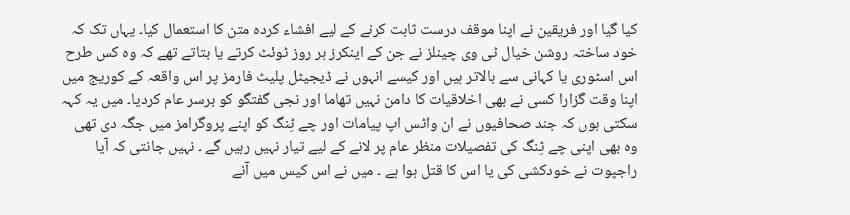کیا گیا اور فریقین نے اپنا موقف درست ثابت کرنے کے لیے افشاء کردہ متن کا استعمال کیا۔ یہاں تک کہ خود ساختہ روشن خیال ٹی وی چینلز نے جن کے اینکرز ہر روز ٹوئٹ کرتے یا بتاتے تھے کہ وہ کس طرح اس اسٹوری یا کہانی سے بالاتر ہیں اور کیسے انہوں نے ڈیجیٹل پلیٹ فارمز پر اس واقعہ کے کوریج میں اپنا وقت گزارا کسی نے بھی اخلاقیات کا دامن نہیں تھاما اور نجی گفتگو کو برسر عام کردیا۔ میں یہ کہہ سکتی ہوں کہ جند صحافیوں نے ان واٹس اپ پیامات اور چے ٹِنگ کو اپنے پروگرامز میں جگہ دی تھی وہ بھی اپنی چے ٹِنگ کی تفصیلات منظر عام پر لانے کے لیے تیار نہیں رہیں گے ۔ نہیں جانتی کہ آیا راجپوت نے خودکشی کی یا اس کا قتل ہوا ہے ۔ میں نے اس کیس میں آنے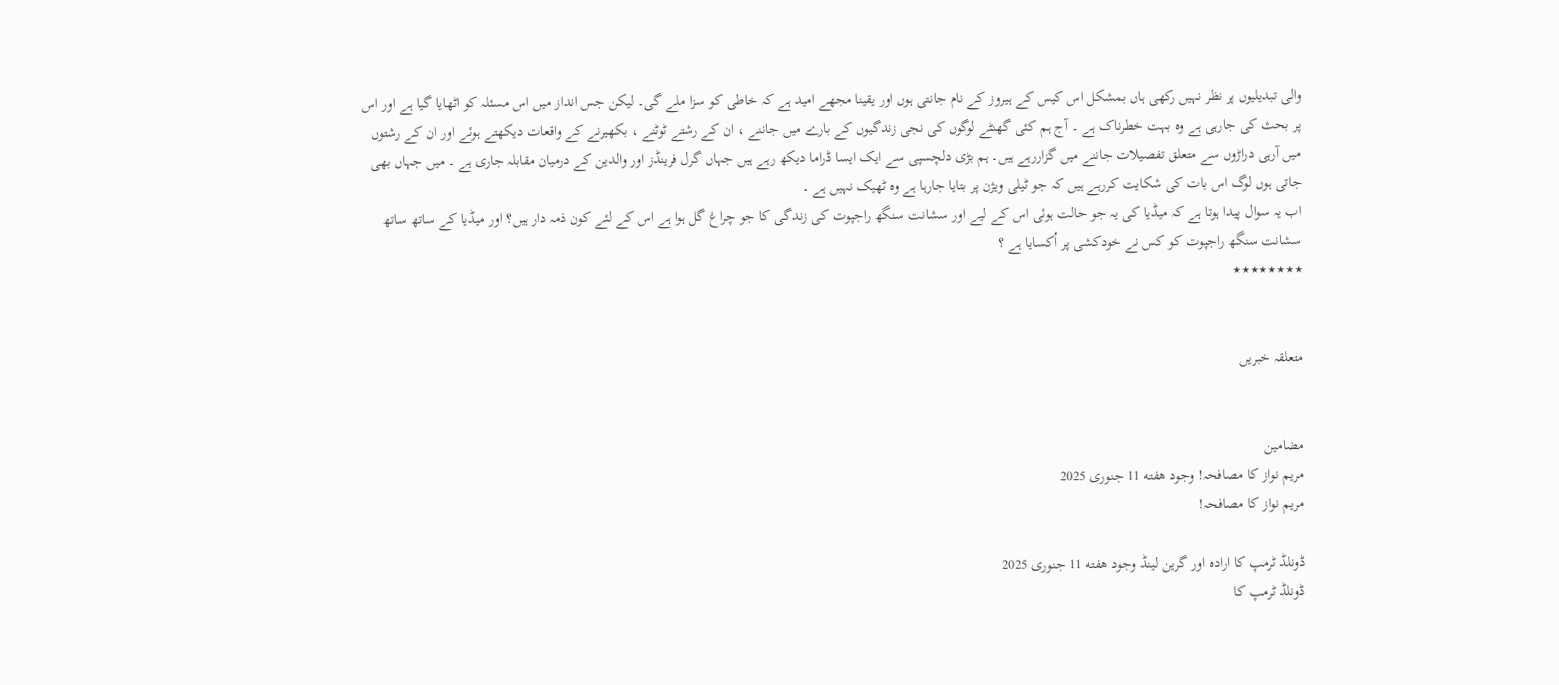والی تبدیلیوں پر نظر نہیں رکھی ہاں بمشکل اس کیس کے ہیروز کے نام جانتی ہوں اور یقینا مجھے امید ہے کہ خاطی کو سزا ملے گی۔ لیکن جس انداز میں اس مسئلہ کو اٹھایا گیا ہے اور اس پر بحث کی جارہی ہے وہ بہت خطرناک ہے ۔ آج ہم کئی گھنٹے لوگوں کی نجی زندگیوں کے بارے میں جاننے ، ان کے رشتے ٹوٹنے ، بکھیرنے کے واقعات دیکھتے ہوئے اور ان کے رشتوں میں آرہی دراڑوں سے متعلق تفصیلات جاننے میں گزاررہے ہیں۔ ہم بڑی دلچسپی سے ایک ایسا ڈراما دیکھ رہے ہیں جہاں گرل فرینڈز اور والدین کے درمیان مقابلہ جاری ہے ۔ میں جہاں بھی جاتی ہوں لوگ اس بات کی شکایت کررہے ہیں کہ جو ٹیلی ویژن پر بتایا جارہا ہے وہ ٹھیک نہیں ہے ۔
اب یہ سوال پیدا ہوتا ہے کہ میڈیا کی یہ جو حالت ہوئی اس کے لیے اور سشانت سنگھ راجپوت کی زندگی کا جو چراغ گل ہوا ہے اس کے لئے کون ذمہ دار ہیں؟ اور میڈیا کے ساتھ ساتھ سشانت سنگھ راجپوت کو کس نے خودکشی پر اُکسایا ہے ؟
٭٭٭٭٭٭٭٭


متعلقہ خبریں


مضامین
مریم نواز کا مصافحہ! وجود هفته 11 جنوری 2025
مریم نواز کا مصافحہ!

ڈونلڈ ٹرمپ کا ارادہ اور گرین لینڈ وجود هفته 11 جنوری 2025
ڈونلڈ ٹرمپ کا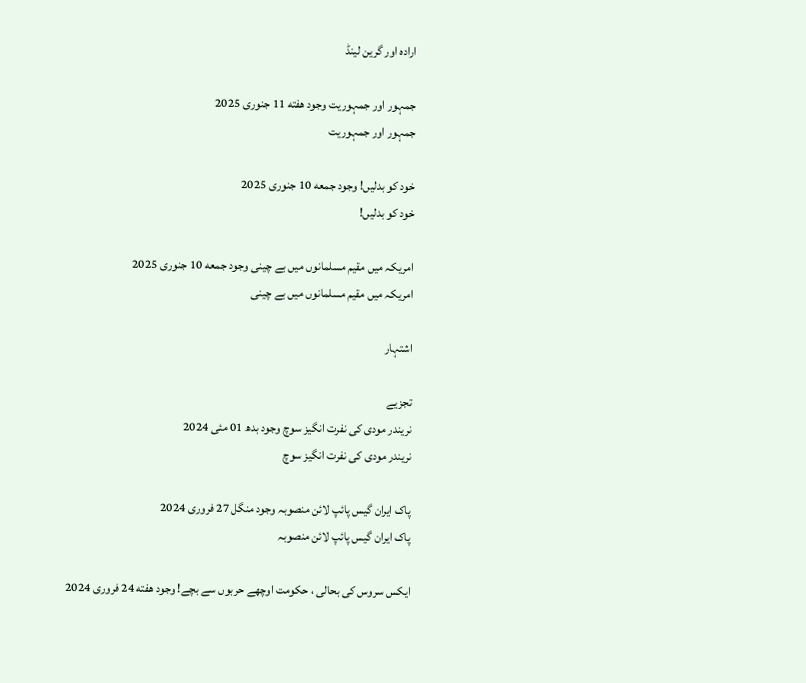ارادہ اور گرین لینڈ

جمہور اور جمہوریت وجود هفته 11 جنوری 2025
جمہور اور جمہوریت

خود کو بدلیں! وجود جمعه 10 جنوری 2025
خود کو بدلیں!

امریکہ میں مقیم مسلمانوں میں بے چینی وجود جمعه 10 جنوری 2025
امریکہ میں مقیم مسلمانوں میں بے چینی

اشتہار

تجزیے
نریندر مودی کی نفرت انگیز سوچ وجود بدھ 01 مئی 2024
نریندر مودی کی نفرت انگیز سوچ

پاک ایران گیس پائپ لائن منصوبہ وجود منگل 27 فروری 2024
پاک ایران گیس پائپ لائن منصوبہ

ایکس سروس کی بحالی ، حکومت اوچھے حربوں سے بچے! وجود هفته 24 فروری 2024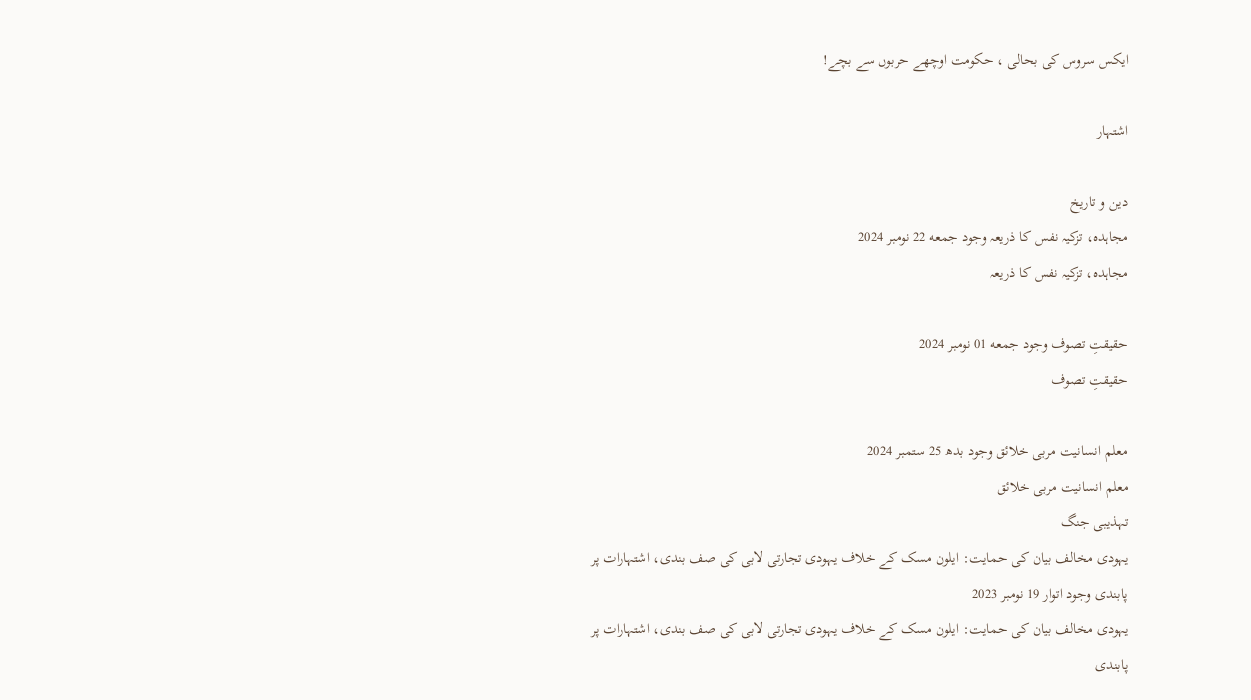ایکس سروس کی بحالی ، حکومت اوچھے حربوں سے بچے!

اشتہار

دین و تاریخ
مجاہدہ، تزکیہ نفس کا ذریعہ وجود جمعه 22 نومبر 2024
مجاہدہ، تزکیہ نفس کا ذریعہ

حقیقتِ تصوف وجود جمعه 01 نومبر 2024
حقیقتِ تصوف

معلم انسانیت مربی خلائق وجود بدھ 25 ستمبر 2024
معلم انسانیت مربی خلائق
تہذیبی جنگ
یہودی مخالف بیان کی حمایت: ایلون مسک کے خلاف یہودی تجارتی لابی کی صف بندی، اشتہارات پر پابندی وجود اتوار 19 نومبر 2023
یہودی مخالف بیان کی حمایت: ایلون مسک کے خلاف یہودی تجارتی لابی کی صف بندی، اشتہارات پر پابندی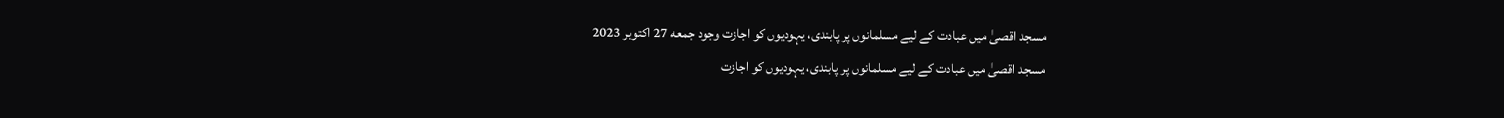مسجد اقصیٰ میں عبادت کے لیے مسلمانوں پر پابندی، یہودیوں کو اجازت وجود جمعه 27 اکتوبر 2023
مسجد اقصیٰ میں عبادت کے لیے مسلمانوں پر پابندی، یہودیوں کو اجازت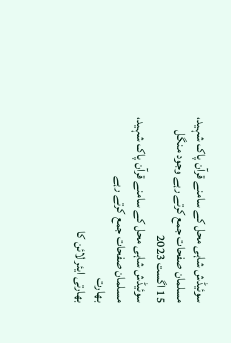سوئیڈش شاہی محل کے سامنے قرآن پاک شہید، مسلمان صفحات جمع کرتے رہے وجود منگل 15 اگست 2023
سوئیڈش شاہی محل کے سامنے قرآن پاک شہید، مسلمان صفحات جمع کرتے رہے
بھارت
بھارتی ایئر لائن کا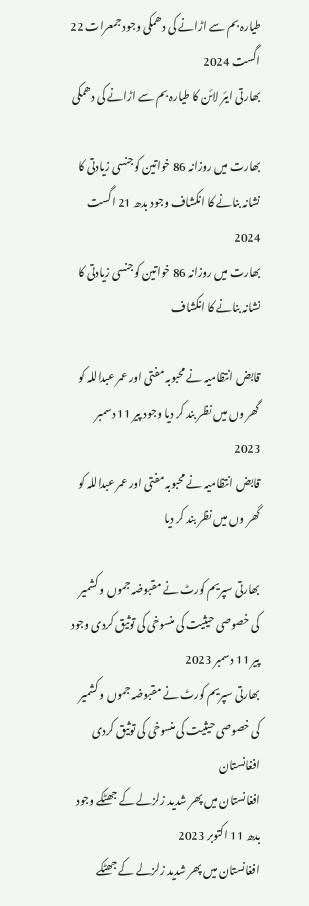طیارہ بم سے اڑانے کی دھمکی وجود جمعرات 22 اگست 2024
بھارتی ایئر لائن کا طیارہ بم سے اڑانے کی دھمکی

بھارت میں روزانہ 86 خواتین کوجنسی زیادتی کا نشانہ بنانے کا انکشاف وجود بدھ 21 اگست 2024
بھارت میں روزانہ 86 خواتین کوجنسی زیادتی کا نشانہ بنانے کا انکشاف

قابض انتظامیہ نے محبوبہ مفتی اور عمر عبداللہ کو گھر وں میں نظر بند کر دیا وجود پیر 11 دسمبر 2023
قابض انتظامیہ نے محبوبہ مفتی اور عمر عبداللہ کو گھر وں میں نظر بند کر دیا

بھارتی سپریم کورٹ نے مقبوضہ جموں و کشمیر کی خصوصی حیثیت کی منسوخی کی توثیق کردی وجود پیر 11 دسمبر 2023
بھارتی سپریم کورٹ نے مقبوضہ جموں و کشمیر کی خصوصی حیثیت کی منسوخی کی توثیق کردی
افغانستان
افغانستان میں پھر شدید زلزلے کے جھٹکے وجود بدھ 11 اکتوبر 2023
افغانستان میں پھر شدید زلزلے کے جھٹکے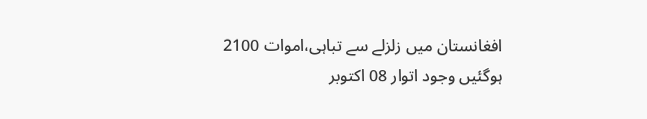افغانستان میں زلزلے سے تباہی،اموات 2100 ہوگئیں وجود اتوار 08 اکتوبر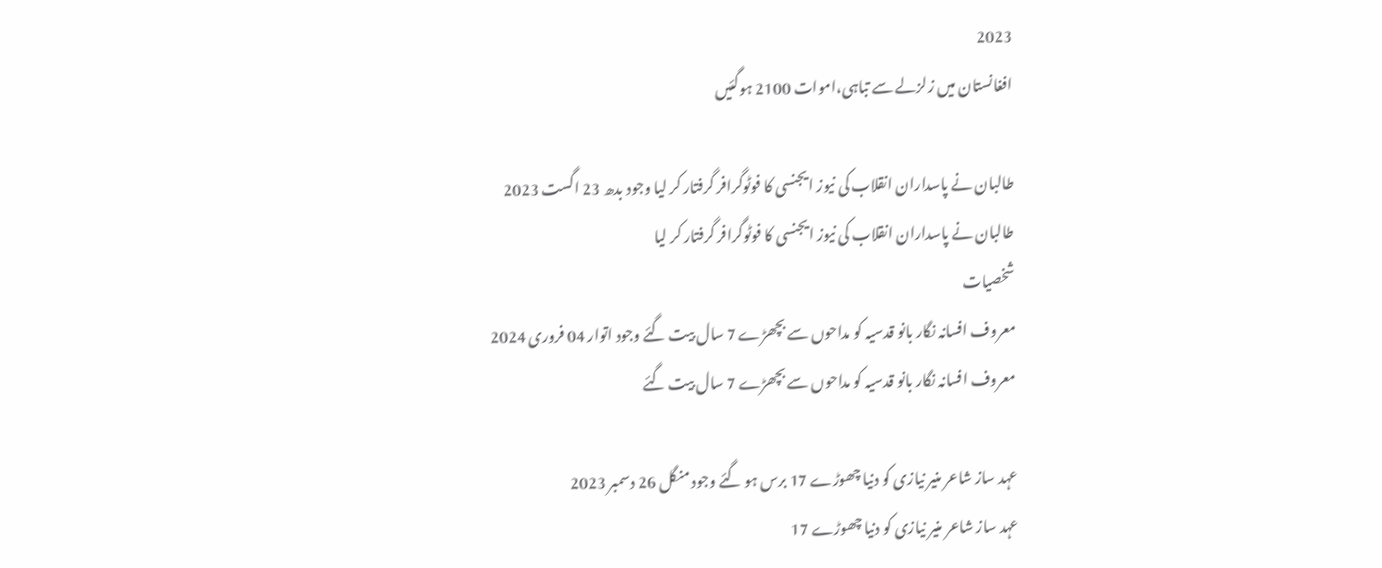2023
افغانستان میں زلزلے سے تباہی،اموات 2100 ہوگئیں

طالبان نے پاسداران انقلاب کی نیوز ایجنسی کا فوٹوگرافر گرفتار کر لیا وجود بدھ 23 اگست 2023
طالبان نے پاسداران انقلاب کی نیوز ایجنسی کا فوٹوگرافر گرفتار کر لیا
شخصیات
معروف افسانہ نگار بانو قدسیہ کو مداحوں سے بچھڑے 7 سال بیت گئے وجود اتوار 04 فروری 2024
معروف افسانہ نگار بانو قدسیہ کو مداحوں سے بچھڑے 7 سال بیت گئے

عہد ساز شاعر منیر نیازی کو دنیا چھوڑے 17 برس ہو گئے وجود منگل 26 دسمبر 2023
عہد ساز شاعر منیر نیازی کو دنیا چھوڑے 17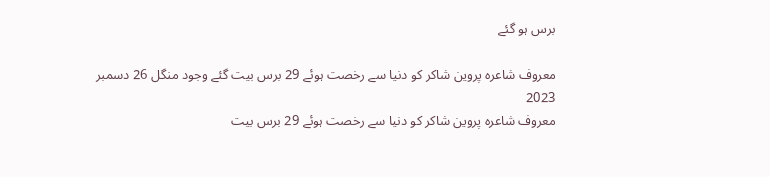برس ہو گئے

معروف شاعرہ پروین شاکر کو دنیا سے رخصت ہوئے 29 برس بیت گئے وجود منگل 26 دسمبر 2023
معروف شاعرہ پروین شاکر کو دنیا سے رخصت ہوئے 29 برس بیت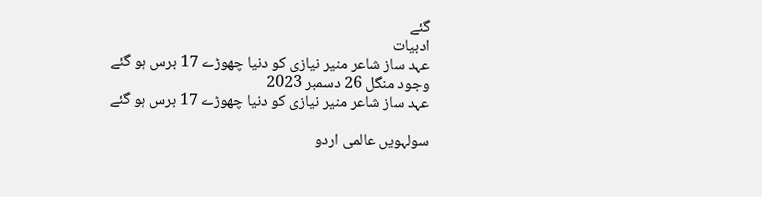گئے
ادبیات
عہد ساز شاعر منیر نیازی کو دنیا چھوڑے 17 برس ہو گئے وجود منگل 26 دسمبر 2023
عہد ساز شاعر منیر نیازی کو دنیا چھوڑے 17 برس ہو گئے

سولہویں عالمی اردو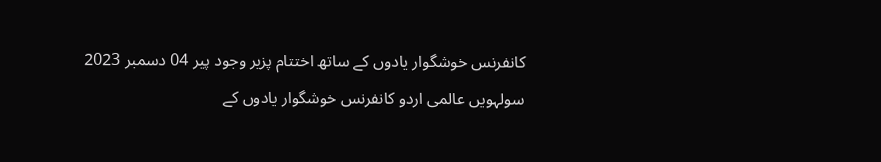کانفرنس خوشگوار یادوں کے ساتھ اختتام پزیر وجود پیر 04 دسمبر 2023
سولہویں عالمی اردو کانفرنس خوشگوار یادوں کے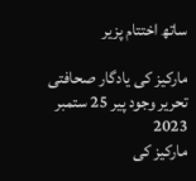ساتھ اختتام پزیر

مارکیز کی یادگار صحافتی تحریر وجود پیر 25 ستمبر 2023
مارکیز کی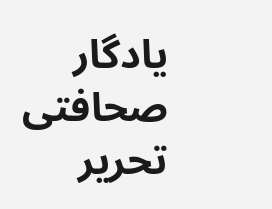یادگار صحافتی تحریر